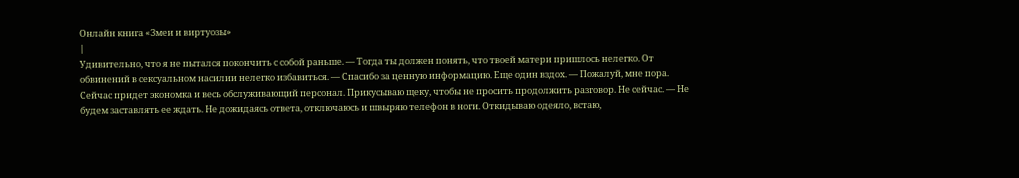Онлайн книга «Змеи и виртуозы»
|
Удивительно, что я не пытался покончить с собой раньше. — Тогда ты должен понять, что твоей матери пришлось нелегко. От обвинений в сексуальном насилии нелегко избавиться. — Спасибо за ценную информацию. Еще один вздох. — Пожалуй, мне пора. Сейчас придет экономка и весь обслуживающий персонал. Прикусываю щеку, чтобы не просить продолжить разговор. Не сейчас. — Не будем заставлять ее ждать. Не дожидаясь ответа, отключаюсь и швыряю телефон в ноги. Откидываю одеяло, встаю,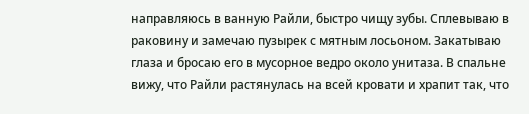направляюсь в ванную Райли, быстро чищу зубы. Сплевываю в раковину и замечаю пузырек с мятным лосьоном. Закатываю глаза и бросаю его в мусорное ведро около унитаза. В спальне вижу, что Райли растянулась на всей кровати и храпит так, что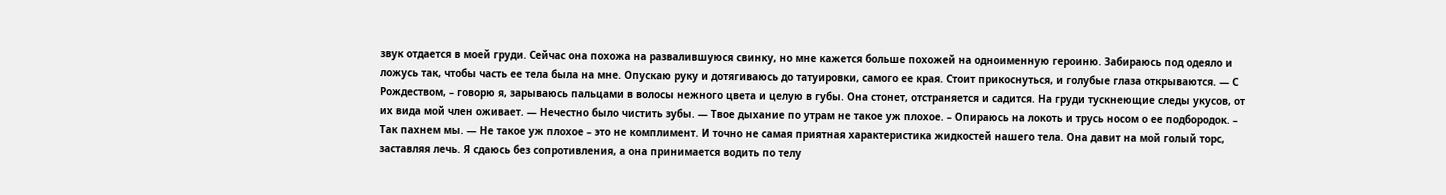звук отдается в моей груди. Сейчас она похожа на развалившуюся свинку, но мне кажется больше похожей на одноименную героиню. Забираюсь под одеяло и ложусь так, чтобы часть ее тела была на мне. Опускаю руку и дотягиваюсь до татуировки, самого ее края. Стоит прикоснуться, и голубые глаза открываются. — С Рождеством, – говорю я, зарываюсь пальцами в волосы нежного цвета и целую в губы. Она стонет, отстраняется и садится. На груди тускнеющие следы укусов, от их вида мой член оживает. — Нечестно было чистить зубы. — Твое дыхание по утрам не такое уж плохое. – Опираюсь на локоть и трусь носом о ее подбородок. – Так пахнем мы. — Не такое уж плохое – это не комплимент. И точно не самая приятная характеристика жидкостей нашего тела. Она давит на мой голый торс, заставляя лечь. Я сдаюсь без сопротивления, а она принимается водить по телу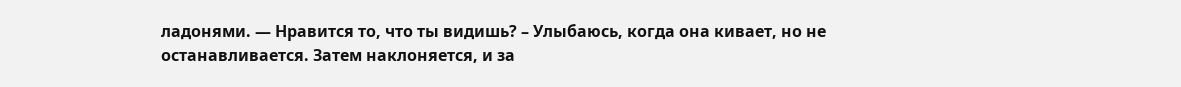ладонями. — Нравится то, что ты видишь? – Улыбаюсь, когда она кивает, но не останавливается. Затем наклоняется, и за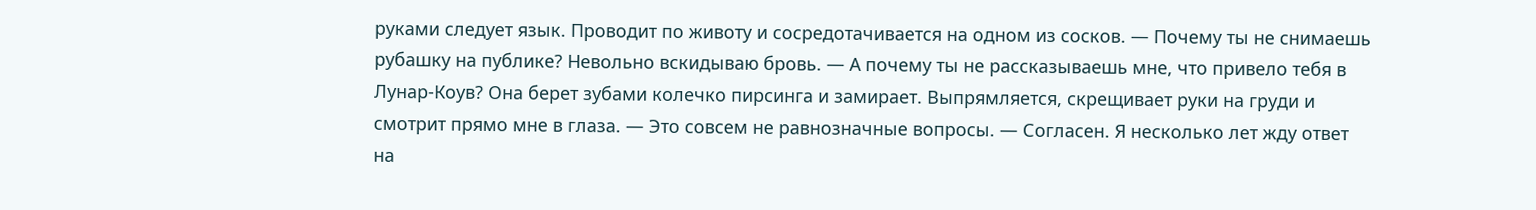руками следует язык. Проводит по животу и сосредотачивается на одном из сосков. — Почему ты не снимаешь рубашку на публике? Невольно вскидываю бровь. — А почему ты не рассказываешь мне, что привело тебя в Лунар-Коув? Она берет зубами колечко пирсинга и замирает. Выпрямляется, скрещивает руки на груди и смотрит прямо мне в глаза. — Это совсем не равнозначные вопросы. — Согласен. Я несколько лет жду ответ на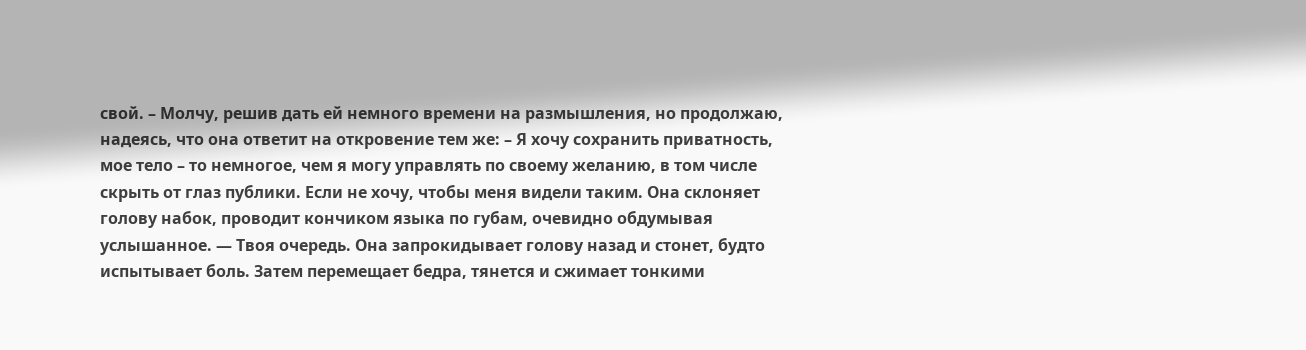свой. – Молчу, решив дать ей немного времени на размышления, но продолжаю, надеясь, что она ответит на откровение тем же: – Я хочу сохранить приватность, мое тело – то немногое, чем я могу управлять по своему желанию, в том числе скрыть от глаз публики. Если не хочу, чтобы меня видели таким. Она склоняет голову набок, проводит кончиком языка по губам, очевидно обдумывая услышанное. — Твоя очередь. Она запрокидывает голову назад и стонет, будто испытывает боль. Затем перемещает бедра, тянется и сжимает тонкими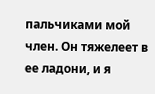пальчиками мой член. Он тяжелеет в ее ладони, и я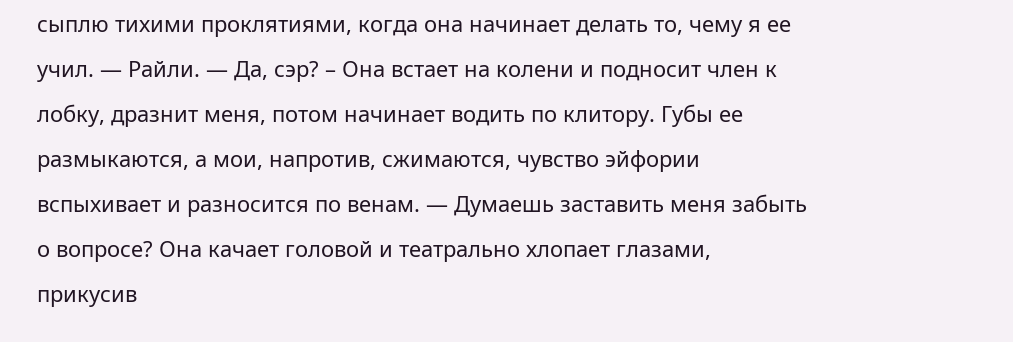сыплю тихими проклятиями, когда она начинает делать то, чему я ее учил. — Райли. — Да, сэр? – Она встает на колени и подносит член к лобку, дразнит меня, потом начинает водить по клитору. Губы ее размыкаются, а мои, напротив, сжимаются, чувство эйфории вспыхивает и разносится по венам. — Думаешь заставить меня забыть о вопросе? Она качает головой и театрально хлопает глазами, прикусив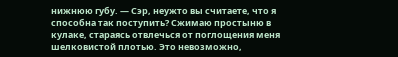нижнюю губу. — Сэр, неужто вы считаете, что я способна так поступить? Сжимаю простыню в кулаке, стараясь отвлечься от поглощения меня шелковистой плотью. Это невозможно,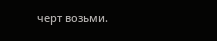черт возьми.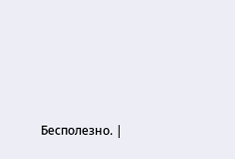Бесполезно. |